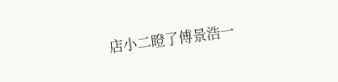店小二瞪了傅景浩一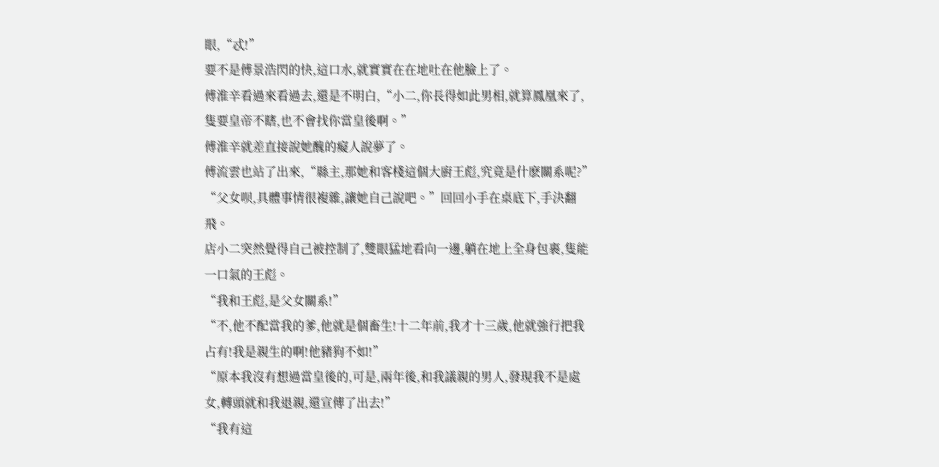眼,“忒!”
要不是傅景浩閃的快,這口水,就實實在在地吐在他臉上了。
傅淮辛看過來看過去,還是不明白,“小二,你長得如此男相,就算鳳凰來了,隻要皇帝不瞎,也不會找你當皇後啊。”
傅淮辛就差直接說她醜的癡人說夢了。
傅流雲也站了出來,“縣主,那她和客棧這個大廚王彪,究竟是什麽關系呢?”
“父女呗,具體事情很複雜,讓她自己說吧。”回回小手在桌底下,手決翻飛。
店小二突然覺得自己被控制了,雙眼猛地看向一邊,躺在地上全身包裹,隻能一口氣的王彪。
“我和王彪,是父女關系!”
“不,他不配當我的爹,他就是個畜生!十二年前,我才十三歲,他就強行把我占有!我是親生的啊!他豬狗不如!”
“原本我沒有想過當皇後的,可是,兩年後,和我議親的男人,發現我不是處女,轉頭就和我退親,還宣傳了出去!”
“我有這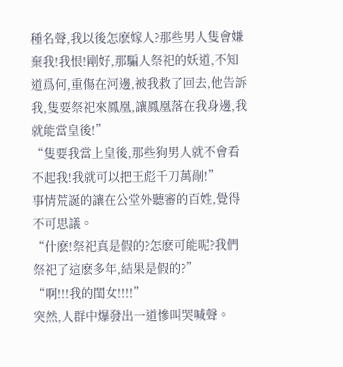種名聲,我以後怎麽嫁人?那些男人隻會嫌棄我!我恨!剛好,那騙人祭祀的妖道,不知道爲何,重傷在河邊,被我救了回去,他告訴我,隻要祭祀來鳳凰,讓鳳凰落在我身邊,我就能當皇後!”
“隻要我當上皇後,那些狗男人就不會看不起我!我就可以把王彪千刀萬剮!”
事情荒誕的讓在公堂外聽審的百姓,覺得不可思議。
“什麽!祭祀真是假的?怎麽可能呢?我們祭祀了這麽多年,結果是假的?”
“啊!!!我的閨女!!!!”
突然,人群中爆發出一道慘叫哭喊聲。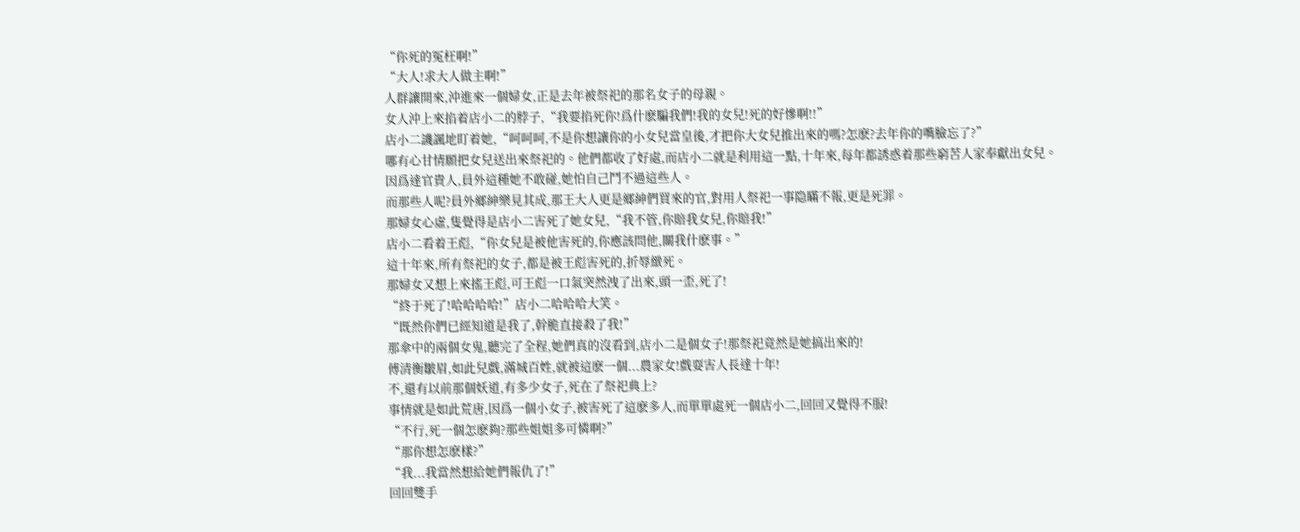“你死的冤枉啊!”
“大人!求大人做主啊!”
人群讓開來,沖進來一個婦女,正是去年被祭祀的那名女子的母親。
女人沖上來掐着店小二的脖子,“我要掐死你!爲什麽騙我們!我的女兒!死的好慘啊!!”
店小二譏諷地盯着她,“呵呵呵,不是你想讓你的小女兒當皇後,才把你大女兒推出來的嗎?怎麽?去年你的嘴臉忘了?”
哪有心甘情願把女兒送出來祭祀的。他們都收了好處,而店小二就是利用這一點,十年來,每年都誘惑着那些窮苦人家奉獻出女兒。
因爲達官貴人,員外這種她不敢碰,她怕自己鬥不過這些人。
而那些人呢?員外鄉紳樂見其成,那王大人更是鄉紳們買來的官,對用人祭祀一事隐瞞不報,更是死罪。
那婦女心虛,隻覺得是店小二害死了她女兒,“我不管,你賠我女兒,你賠我!”
店小二看着王彪,“你女兒是被他害死的,你應該問他,關我什麽事。”
這十年來,所有祭祀的女子,都是被王彪害死的,折辱緻死。
那婦女又想上來搖王彪,可王彪一口氣突然洩了出來,頭一歪,死了!
“終于死了!哈哈哈哈!”店小二哈哈哈大笑。
“既然你們已經知道是我了,幹脆直接殺了我!”
那傘中的兩個女鬼,聽完了全程,她們真的沒看到,店小二是個女子!那祭祀竟然是她搞出來的!
傅清衡皺眉,如此兒戲,滿城百姓,就被這麽一個...農家女!戲耍害人長達十年!
不,還有以前那個妖道,有多少女子,死在了祭祀典上?
事情就是如此荒唐,因爲一個小女子,被害死了這麽多人,而單單處死一個店小二,回回又覺得不服!
“不行,死一個怎麽夠?那些姐姐多可憐啊?”
“那你想怎麽樣?”
“我...我當然想給她們報仇了!”
回回雙手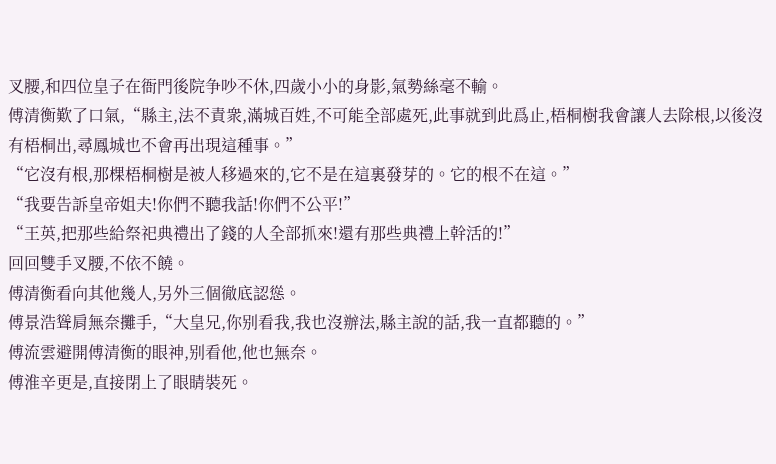叉腰,和四位皇子在衙門後院争吵不休,四歲小小的身影,氣勢絲毫不輸。
傅清衡歎了口氣,“縣主,法不責衆,滿城百姓,不可能全部處死,此事就到此爲止,梧桐樹我會讓人去除根,以後沒有梧桐出,尋鳳城也不會再出現這種事。”
“它沒有根,那棵梧桐樹是被人移過來的,它不是在這裏發芽的。它的根不在這。”
“我要告訴皇帝姐夫!你們不聽我話!你們不公平!”
“王英,把那些給祭祀典禮出了錢的人全部抓來!還有那些典禮上幹活的!”
回回雙手叉腰,不依不饒。
傅清衡看向其他幾人,另外三個徹底認慫。
傅景浩聳肩無奈攤手,“大皇兄,你别看我,我也沒辦法,縣主說的話,我一直都聽的。”
傅流雲避開傅清衡的眼神,别看他,他也無奈。
傅淮辛更是,直接閉上了眼睛裝死。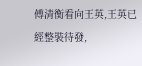傅清衡看向王英,王英已經整裝待發,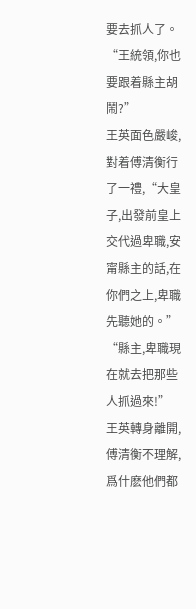要去抓人了。
“王統領,你也要跟着縣主胡鬧?”
王英面色嚴峻,對着傅清衡行了一禮,“大皇子,出發前皇上交代過卑職,安甯縣主的話,在你們之上,卑職先聽她的。”
“縣主,卑職現在就去把那些人抓過來!”
王英轉身離開,傅清衡不理解,爲什麽他們都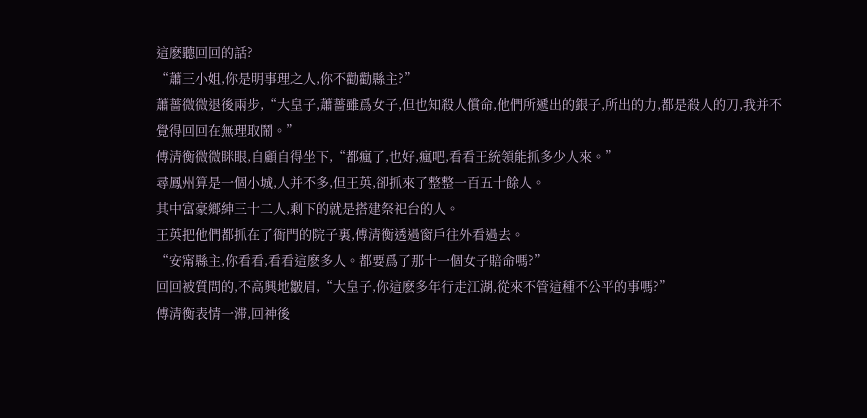這麽聽回回的話?
“蕭三小姐,你是明事理之人,你不勸勸縣主?”
蕭薔微微退後兩步,“大皇子,蕭薔雖爲女子,但也知殺人償命,他們所遞出的銀子,所出的力,都是殺人的刀,我并不覺得回回在無理取鬧。”
傅清衡微微眯眼,自顧自得坐下,“都瘋了,也好,瘋吧,看看王統領能抓多少人來。”
尋鳳州算是一個小城,人并不多,但王英,卻抓來了整整一百五十餘人。
其中富豪鄉紳三十二人,剩下的就是搭建祭祀台的人。
王英把他們都抓在了衙門的院子裏,傅清衡透過窗戶往外看過去。
“安甯縣主,你看看,看看這麽多人。都要爲了那十一個女子賠命嗎?”
回回被質問的,不高興地皺眉,“大皇子,你這麽多年行走江湖,從來不管這種不公平的事嗎?”
傅清衡表情一滞,回神後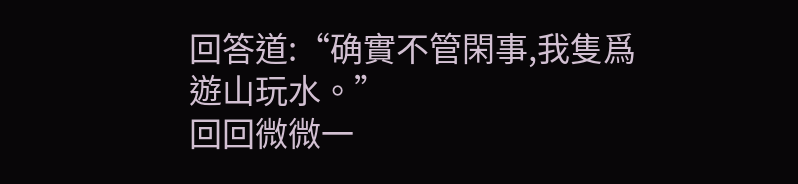回答道:“确實不管閑事,我隻爲遊山玩水。”
回回微微一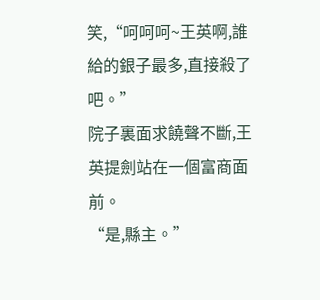笑,“呵呵呵~王英啊,誰給的銀子最多,直接殺了吧。”
院子裏面求饒聲不斷,王英提劍站在一個富商面前。
“是,縣主。”